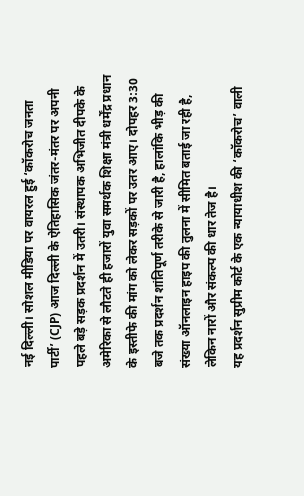नई दिल्ली। सोशल मीडिया पर वायरल हुई ‘कॉकरोच जनता पार्टी’ (CJP) आज दिल्ली के ऐतिहासिक जंतर-मंतर पर अपनी पहले बड़े सड़क प्रदर्शन में उतरी। संस्थापक अभिजीत दीपके के अमेरिका से लौटते ही हजारों युवा समर्थक शिक्षा मंत्री धर्मेंद्र प्रधान के इस्तीफे की मांग को लेकर सड़कों पर उतर आए। दोपहर 3:30 बजे तक प्रदर्शन शांतिपूर्ण तरीके से जारी है, हालांकि भीड़ की संख्या ऑनलाइन हाइप की तुलना में सीमित बताई जा रही है, लेकिन नारों और संकल्प की धार तेज है।
यह प्रदर्शन सुप्रीम कोर्ट के एक न्यायाधीश की ‘कॉकरोच’ वाली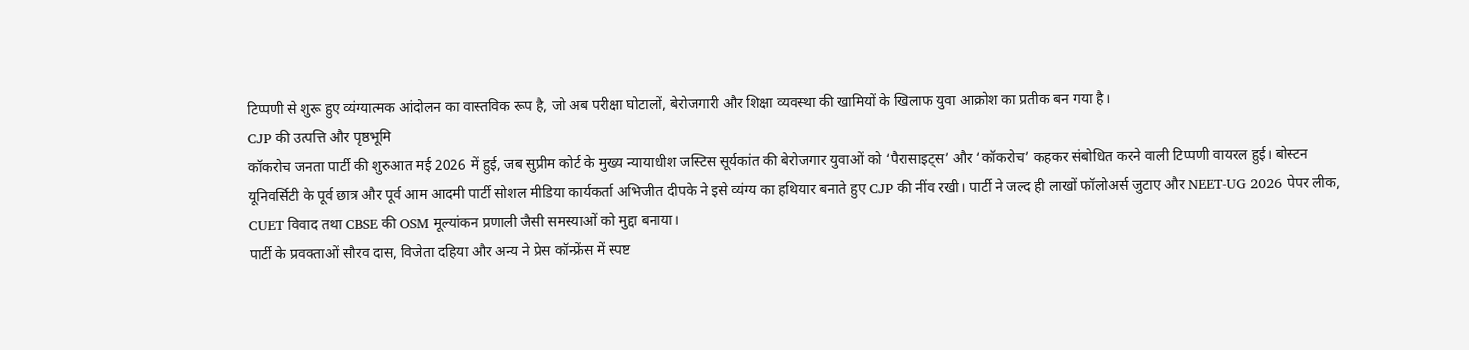टिप्पणी से शुरू हुए व्यंग्यात्मक आंदोलन का वास्तविक रूप है, जो अब परीक्षा घोटालों, बेरोजगारी और शिक्षा व्यवस्था की खामियों के खिलाफ युवा आक्रोश का प्रतीक बन गया है।
CJP की उत्पत्ति और पृष्ठभूमि
कॉकरोच जनता पार्टी की शुरुआत मई 2026 में हुई, जब सुप्रीम कोर्ट के मुख्य न्यायाधीश जस्टिस सूर्यकांत की बेरोजगार युवाओं को ‘पैरासाइट्स’ और ‘कॉकरोच’ कहकर संबोधित करने वाली टिप्पणी वायरल हुई। बोस्टन यूनिवर्सिटी के पूर्व छात्र और पूर्व आम आदमी पार्टी सोशल मीडिया कार्यकर्ता अभिजीत दीपके ने इसे व्यंग्य का हथियार बनाते हुए CJP की नींव रखी। पार्टी ने जल्द ही लाखों फॉलोअर्स जुटाए और NEET-UG 2026 पेपर लीक, CUET विवाद तथा CBSE की OSM मूल्यांकन प्रणाली जैसी समस्याओं को मुद्दा बनाया।
पार्टी के प्रवक्ताओं सौरव दास, विजेता दहिया और अन्य ने प्रेस कॉन्फ्रेंस में स्पष्ट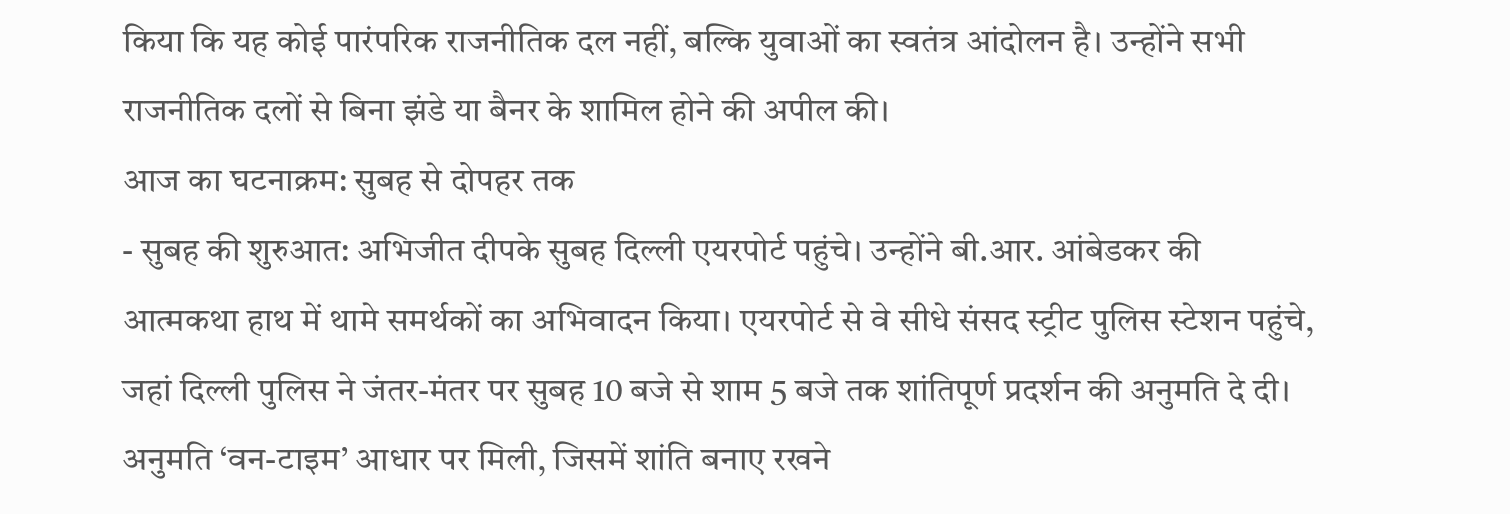किया कि यह कोई पारंपरिक राजनीतिक दल नहीं, बल्कि युवाओं का स्वतंत्र आंदोलन है। उन्होंने सभी राजनीतिक दलों से बिना झंडे या बैनर के शामिल होने की अपील की।
आज का घटनाक्रम: सुबह से दोपहर तक
- सुबह की शुरुआत: अभिजीत दीपके सुबह दिल्ली एयरपोर्ट पहुंचे। उन्होंने बी.आर. आंबेडकर की आत्मकथा हाथ में थामे समर्थकों का अभिवादन किया। एयरपोर्ट से वे सीधे संसद स्ट्रीट पुलिस स्टेशन पहुंचे, जहां दिल्ली पुलिस ने जंतर-मंतर पर सुबह 10 बजे से शाम 5 बजे तक शांतिपूर्ण प्रदर्शन की अनुमति दे दी। अनुमति ‘वन-टाइम’ आधार पर मिली, जिसमें शांति बनाए रखने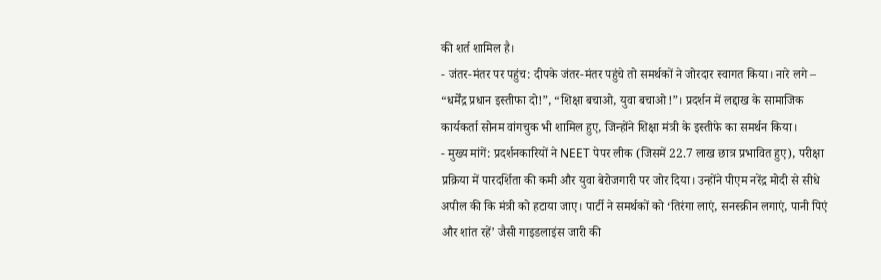की शर्त शामिल है।
- जंतर-मंतर पर पहुंच: दीपके जंतर-मंतर पहुंचे तो समर्थकों ने जोरदार स्वागत किया। नारे लगे – “धर्मेंद्र प्रधान इस्तीफा दो!”, “शिक्षा बचाओ, युवा बचाओ!”। प्रदर्शन में लद्दाख के सामाजिक कार्यकर्ता सोनम वांगचुक भी शामिल हुए, जिन्होंने शिक्षा मंत्री के इस्तीफे का समर्थन किया।
- मुख्य मांगें: प्रदर्शनकारियों ने NEET पेपर लीक (जिसमें 22.7 लाख छात्र प्रभावित हुए), परीक्षा प्रक्रिया में पारदर्शिता की कमी और युवा बेरोजगारी पर जोर दिया। उन्होंने पीएम नरेंद्र मोदी से सीधे अपील की कि मंत्री को हटाया जाए। पार्टी ने समर्थकों को ‘तिरंगा लाएं, सनस्क्रीन लगाएं, पानी पिएं और शांत रहें’ जैसी गाइडलाइंस जारी की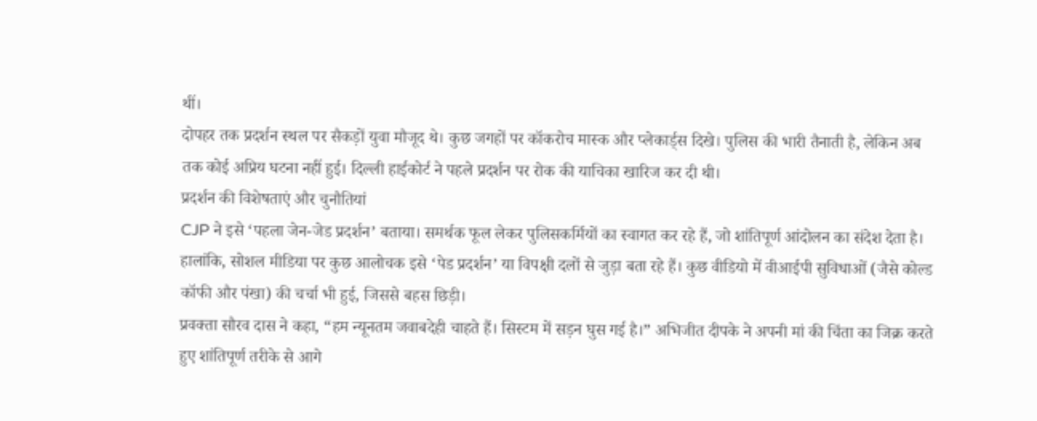थीं।
दोपहर तक प्रदर्शन स्थल पर सैकड़ों युवा मौजूद थे। कुछ जगहों पर कॉकरोच मास्क और प्लेकार्ड्स दिखे। पुलिस की भारी तैनाती है, लेकिन अब तक कोई अप्रिय घटना नहीं हुई। दिल्ली हाईकोर्ट ने पहले प्रदर्शन पर रोक की याचिका खारिज कर दी थी।
प्रदर्शन की विशेषताएं और चुनौतियां
CJP ने इसे ‘पहला जेन-जेड प्रदर्शन’ बताया। समर्थक फूल लेकर पुलिसकर्मियों का स्वागत कर रहे हैं, जो शांतिपूर्ण आंदोलन का संदेश देता है। हालांकि, सोशल मीडिया पर कुछ आलोचक इसे ‘पेड प्रदर्शन’ या विपक्षी दलों से जुड़ा बता रहे हैं। कुछ वीडियो में वीआईपी सुविधाओं (जैसे कोल्ड कॉफी और पंखा) की चर्चा भी हुई, जिससे बहस छिड़ी।
प्रवक्ता सौरव दास ने कहा, “हम न्यूनतम जवाबदेही चाहते हैं। सिस्टम में सड़न घुस गई है।” अभिजीत दीपके ने अपनी मां की चिंता का जिक्र करते हुए शांतिपूर्ण तरीके से आगे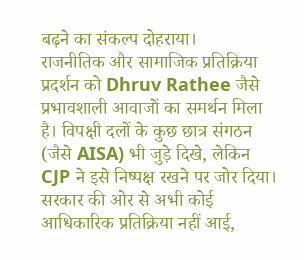बढ़ने का संकल्प दोहराया।
राजनीतिक और सामाजिक प्रतिक्रिया
प्रदर्शन को Dhruv Rathee जैसे प्रभावशाली आवाजों का समर्थन मिला है। विपक्षी दलों के कुछ छात्र संगठन (जैसे AISA) भी जुड़े दिखे, लेकिन CJP ने इसे निष्पक्ष रखने पर जोर दिया। सरकार की ओर से अभी कोई आधिकारिक प्रतिक्रिया नहीं आई,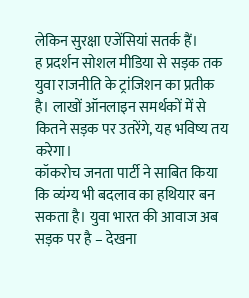लेकिन सुरक्षा एजेंसियां सतर्क हैं।
ह प्रदर्शन सोशल मीडिया से सड़क तक युवा राजनीति के ट्रांजिशन का प्रतीक है। लाखों ऑनलाइन समर्थकों में से कितने सड़क पर उतरेंगे, यह भविष्य तय करेगा।
कॉकरोच जनता पार्टी ने साबित किया कि व्यंग्य भी बदलाव का हथियार बन सकता है। युवा भारत की आवाज अब सड़क पर है – देखना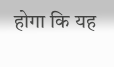होगा कि यह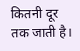कितनी दूर तक जाती है।